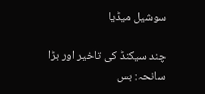سوشیل میڈیا

چند سیکنڈ کی تاخیر اور بڑا سانحہ: بس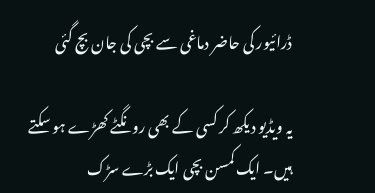ڈرائیور کی حاضر دماغی سے بچی کی جان بچ گئی

یہ ویڈیو دیکھ کر کسی کے بھی رونگٹے کھڑے ہو سکتے ہیں۔ ایک کمسن بچی ایک بڑے سڑک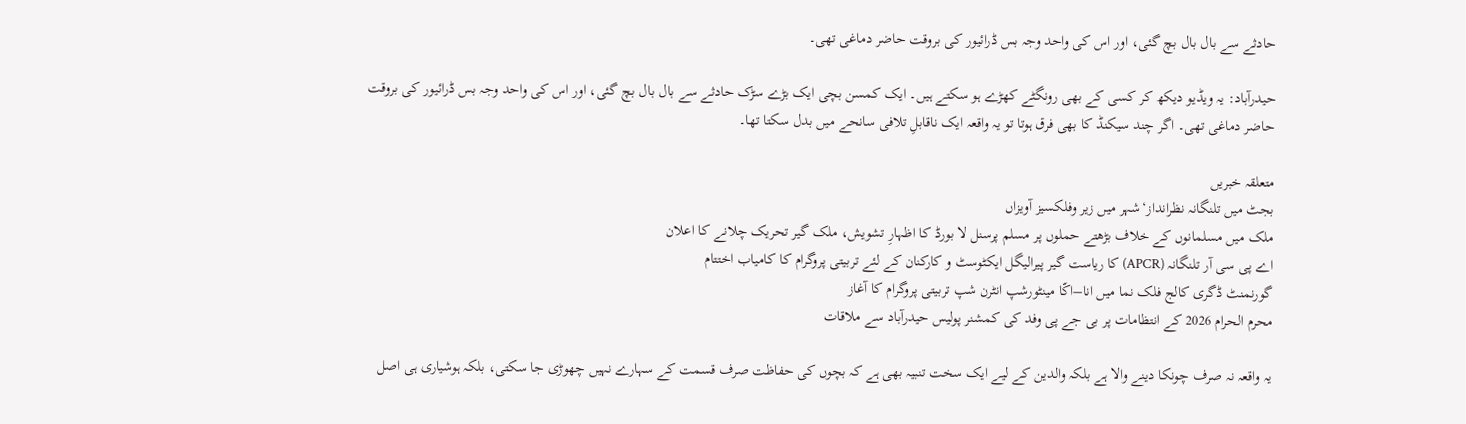حادثے سے بال بال بچ گئی، اور اس کی واحد وجہ بس ڈرائیور کی بروقت حاضر دماغی تھی۔

حیدرآباد: یہ ویڈیو دیکھ کر کسی کے بھی رونگٹے کھڑے ہو سکتے ہیں۔ ایک کمسن بچی ایک بڑے سڑک حادثے سے بال بال بچ گئی، اور اس کی واحد وجہ بس ڈرائیور کی بروقت حاضر دماغی تھی۔ اگر چند سیکنڈ کا بھی فرق ہوتا تو یہ واقعہ ایک ناقابلِ تلافی سانحے میں بدل سکتا تھا۔

متعلقہ خبریں
بجٹ میں تلنگانہ نظرانداز‘شہر میں زیر وفلکسیز آویزاں
ملک میں مسلمانوں کے خلاف بڑھتے حملوں پر مسلم پرسنل لا بورڈ کا اظہارِ تشویش، ملک گیر تحریک چلانے کا اعلان
اے پی سی آر تلنگانہ (APCR) کا ریاست گیر پیرالیگل ایکٹوسٹ و کارکنان کے لئے تربیتی پروگرام کا کامیاب اختتام
گورنمنٹ ڈگری کالج فلک نما میں انا–اکّا مینٹورشپ انٹرن شپ تربیتی پروگرام کا آغاز
محرم الحرام 2026 کے انتظامات پر بی جے پی وفد کی کمشنر پولیس حیدرآباد سے ملاقات

یہ واقعہ نہ صرف چونکا دینے والا ہے بلکہ والدین کے لیے ایک سخت تنبیہ بھی ہے کہ بچوں کی حفاظت صرف قسمت کے سہارے نہیں چھوڑی جا سکتی، بلکہ ہوشیاری ہی اصل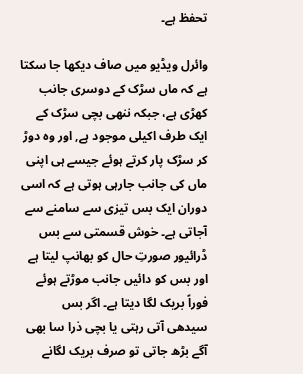تحفظ ہے۔

وائرل ویڈیو میں صاف دیکھا جا سکتا ہے کہ ماں سڑک کے دوسری جانب کھڑی ہے، جبکہ ننھی بچی سڑک کے ایک طرف اکیلی موجود ہے, اور وہ دوڑ کر سڑک پار کرتے ہوئے جیسے ہی اپنی ماں کی جانب جارہی ہوتی ہے کہ اسی دوران ایک بس تیزی سے سامنے سے آجاتی ہے۔ خوش قسمتی سے بس ڈرائیور صورتِ حال کو بھانپ لیتا ہے اور بس کو دائیں جانب موڑتے ہوئے فوراً بریک لگا دیتا ہے۔ اگر بس سیدھی آتی رہتی یا بچی ذرا سا بھی آگے بڑھ جاتی تو صرف بریک لگانے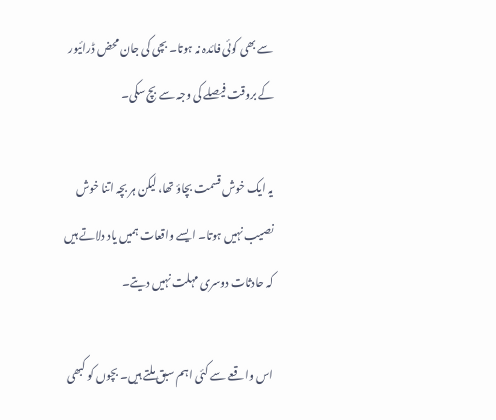سے بھی کوئی فائدہ نہ ہوتا۔ بچی کی جان محض ڈرائیور کے بروقت فیصلے کی وجہ سے بچ سکی۔

یہ ایک خوش قسمت بچاؤ تھا، لیکن ہر بچہ اتنا خوش نصیب نہیں ہوتا۔ ایسے واقعات ہمیں یاد دلاتے ہیں کہ حادثات دوسری مہلت نہیں دیتے۔

اس واقعے سے کئی اہم سبق ملتے ہیں۔ بچوں کو کبھی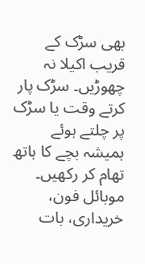بھی سڑک کے قریب اکیلا نہ چھوڑیں۔ سڑک پار کرتے وقت یا سڑک پر چلتے ہوئے ہمیشہ بچے کا ہاتھ تھام کر رکھیں۔ موبائل فون، خریداری، بات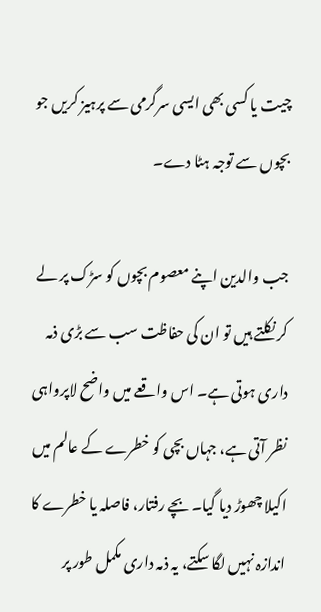چیت یا کسی بھی ایسی سرگرمی سے پرہیز کریں جو بچوں سے توجہ ہٹا دے۔

جب والدین اپنے معصوم بچوں کو سڑک پر لے کر نکلتے ہیں تو ان کی حفاظت سب سے بڑی ذمہ داری ہوتی ہے۔ اس واقعے میں واضح لاپرواہی نظر آتی ہے، جہاں بچی کو خطرے کے عالم میں اکیلا چھوڑ دیا گیا۔ بچے رفتار، فاصلہ یا خطرے کا اندازہ نہیں لگا سکتے، یہ ذمہ داری مکمل طور پر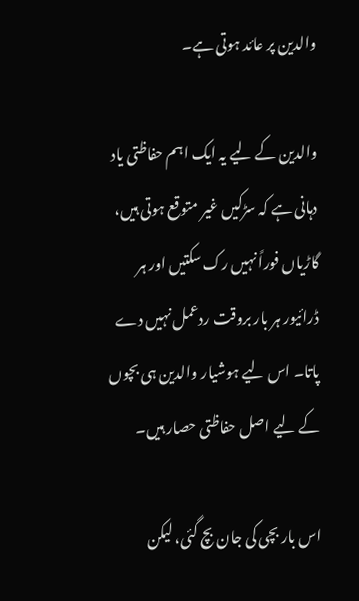والدین پر عائد ہوتی ہے۔

والدین کے لیے یہ ایک اہم حفاظتی یاد دہانی ہے کہ سڑکیں غیر متوقع ہوتی ہیں، گاڑیاں فوراً نہیں رک سکتیں اور ہر ڈرائیور ہر بار بروقت ردعمل نہیں دے پاتا۔ اس لیے ہوشیار والدین ہی بچوں کے لیے اصل حفاظتی حصار ہیں۔

اس بار بچی کی جان بچ گئی، لیکن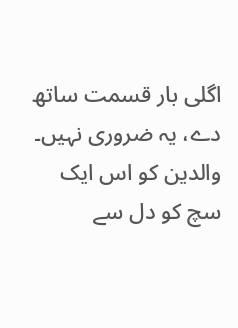اگلی بار قسمت ساتھ دے، یہ ضروری نہیں۔ والدین کو اس ایک سچ کو دل سے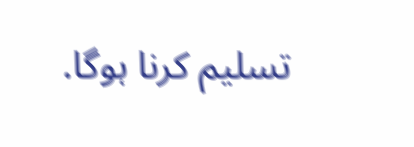تسلیم کرنا ہوگا.